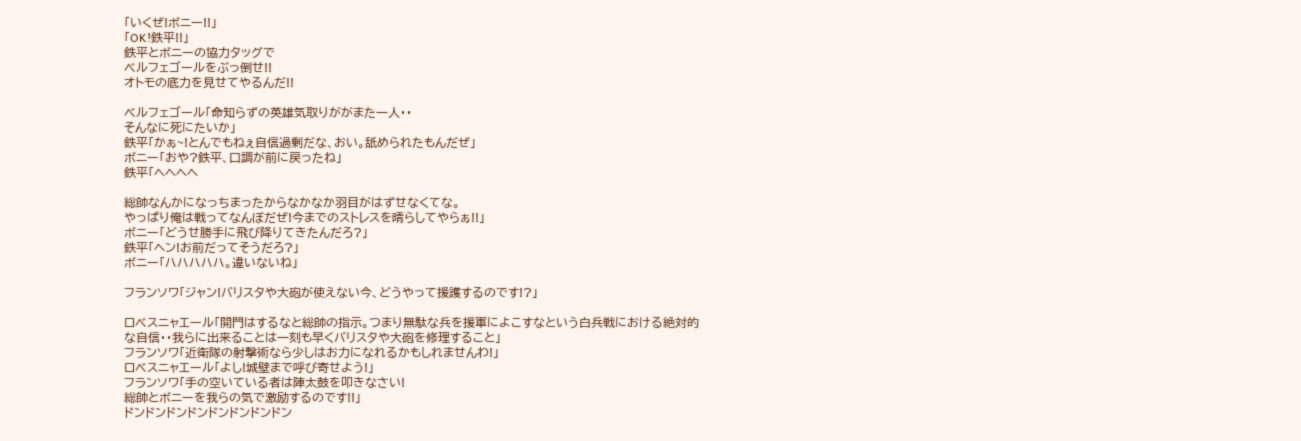「いくぜ!ボニー!!」
「OK!鉄平!!」
鉄平とボニーの協力タッグで
ベルフェゴールをぶっ倒せ!!
オトモの底力を見せてやるんだ!!

ベルフェゴール「命知らずの英雄気取りががまた一人・・
そんなに死にたいか」
鉄平「かぁ~!とんでもねぇ自信過剰だな、おい。舐められたもんだぜ」
ボニー「おや?鉄平、口調が前に戻ったね」
鉄平「ヘヘヘヘ

総帥なんかになっちまったからなかなか羽目がはずせなくてな。
やっぱり俺は戦ってなんぼだぜ!今までのストレスを晴らしてやらぁ!!」
ボニー「どうせ勝手に飛び降りてきたんだろ?」
鉄平「ヘン!お前だってそうだろ?」
ボニー「ハハハハハ。違いないね」

フランソワ「ジャン!バリスタや大砲が使えない今、どうやって援護するのです!?」

ロベスニャエール「開門はするなと総帥の指示。つまり無駄な兵を援軍によこすなという白兵戦における絶対的な自信・・我らに出来ることは一刻も早くバリスタや大砲を修理すること」
フランソワ「近衛隊の射撃術なら少しはお力になれるかもしれませんわ!」
ロベスニャエール「よし!城壁まで呼び寄せよう!」
フランソワ「手の空いている者は陣太鼓を叩きなさい!
総帥とボニーを我らの気で激励するのです!!」
ドンドンドンドンドンドンドンドン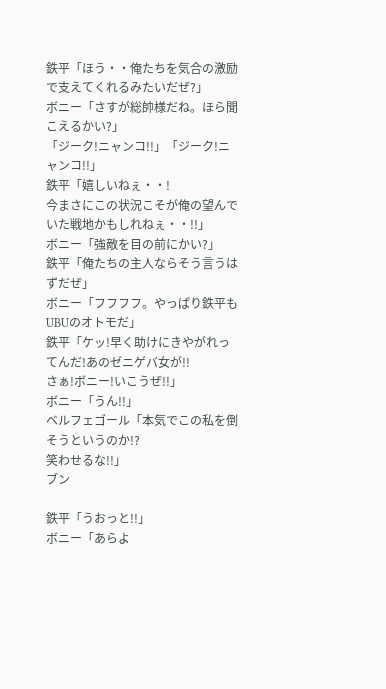鉄平「ほう・・俺たちを気合の激励で支えてくれるみたいだぜ?」
ボニー「さすが総帥様だね。ほら聞こえるかい?」
「ジーク!ニャンコ!!」「ジーク!ニャンコ!!」
鉄平「嬉しいねぇ・・!
今まさにこの状況こそが俺の望んでいた戦地かもしれねぇ・・!!」
ボニー「強敵を目の前にかい?」
鉄平「俺たちの主人ならそう言うはずだぜ」
ボニー「フフフフ。やっぱり鉄平もUBUのオトモだ」
鉄平「ケッ!早く助けにきやがれってんだ!あのゼニゲバ女が!!
さぁ!ボニー!いこうぜ!!」
ボニー「うん!!」
ベルフェゴール「本気でこの私を倒そうというのか!?
笑わせるな!!」
ブン

鉄平「うおっと!!」
ボニー「あらよ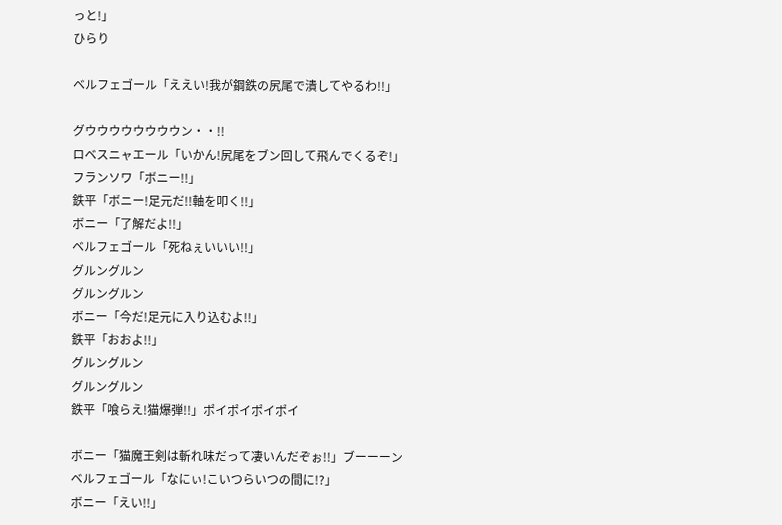っと!」
ひらり

ベルフェゴール「ええい!我が鋼鉄の尻尾で潰してやるわ!!」

グウウウウウウウウン・・!!
ロベスニャエール「いかん!尻尾をブン回して飛んでくるぞ!」
フランソワ「ボニー!!」
鉄平「ボニー!足元だ!!軸を叩く!!」
ボニー「了解だよ!!」
ベルフェゴール「死ねぇいいい!!」
グルングルン
グルングルン
ボニー「今だ!足元に入り込むよ!!」
鉄平「おおよ!!」
グルングルン
グルングルン
鉄平「喰らえ!猫爆弾!!」ポイポイポイポイ

ボニー「猫魔王剣は斬れ味だって凄いんだぞぉ!!」ブーーーン
ベルフェゴール「なにぃ!こいつらいつの間に!?」
ボニー「えい!!」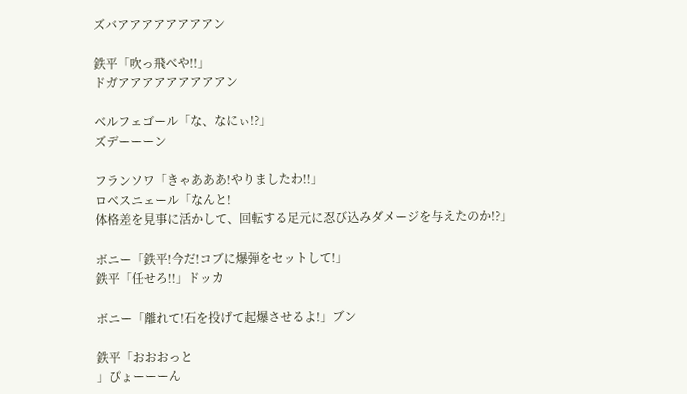ズバアアアアアアアアン

鉄平「吹っ飛べや!!」
ドガアアアアアアアアアン

ベルフェゴール「な、なにぃ!?」
ズデーーーン

フランソワ「きゃあああ!やりましたわ!!」
ロベスニェール「なんと!
体格差を見事に活かして、回転する足元に忍び込みダメージを与えたのか!?」

ボニー「鉄平!今だ!コブに爆弾をセットして!」
鉄平「任せろ!!」ドッカ

ボニー「離れて!石を投げて起爆させるよ!」ブン

鉄平「おおおっと
」ぴょーーーん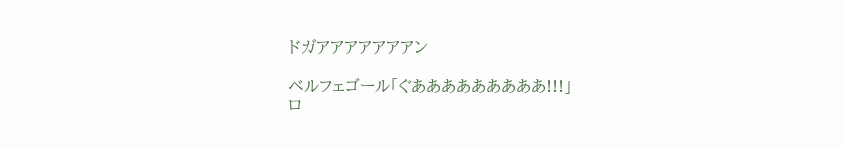ドガアアアアアアアン

ベルフェゴール「ぐあああああああああ!!!」
ロ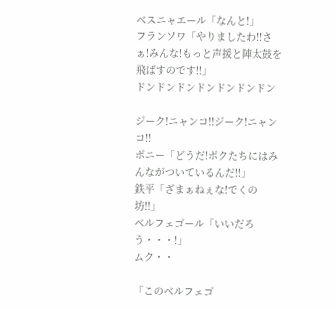ベスニャエール「なんと!」
フランソワ「やりましたわ!!さぁ!みんな!もっと声援と陣太鼓を飛ばすのです!!」
ドンドンドンドンドンドンドン

ジーク!ニャンコ!!ジーク!ニャンコ!!
ボニー「どうだ!ボクたちにはみんながついているんだ!!」
鉄平「ざまぁねぇな!でくの坊!!」
ベルフェゴール「いいだろう・・・!」
ムク・・

「このベルフェゴ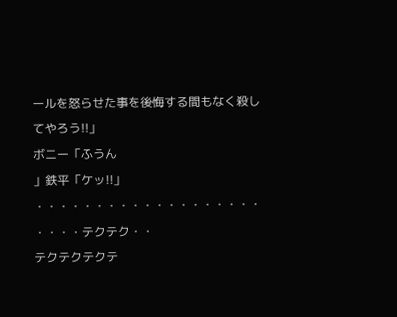ールを怒らせた事を後悔する間もなく殺してやろう!!」
ボニー「ふうん
」鉄平「ケッ!!」
・・・・・・・・・・・・・・・・・・・
・・・・テクテク・・
テクテクテクテ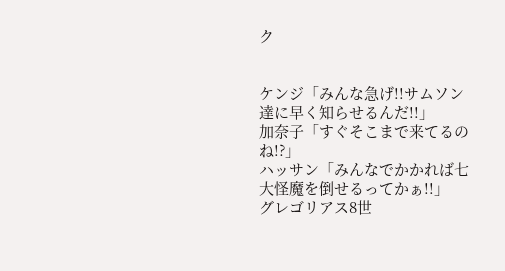ク


ケンジ「みんな急げ!!サムソン達に早く知らせるんだ!!」
加奈子「すぐそこまで来てるのね!?」
ハッサン「みんなでかかれば七大怪魔を倒せるってかぁ!!」
グレゴリアス8世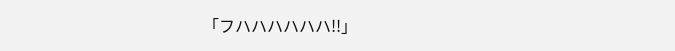「フハハハハハハ!!」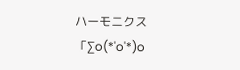ハーモニクス「∑o(*'o'*)o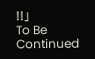!!」
To Be Continued